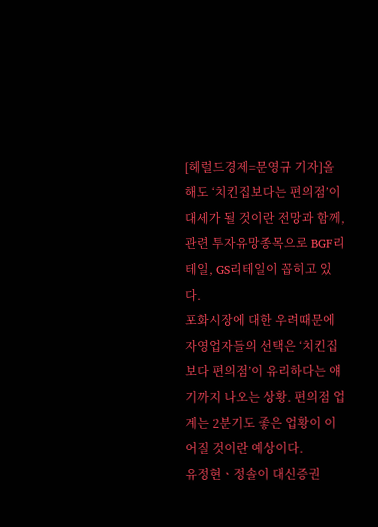[헤럴드경제=문영규 기자]올해도 ‘치킨집보다는 편의점’이 대세가 될 것이란 전망과 함께, 관련 투자유망종목으로 BGF리테일, GS리테일이 꼽히고 있다.
포화시장에 대한 우려때문에 자영업자들의 선택은 ‘치킨집보다 편의점’이 유리하다는 얘기까지 나오는 상황. 편의점 업계는 2분기도 좋은 업황이 이어질 것이란 예상이다.
유정현ㆍ정솔이 대신증권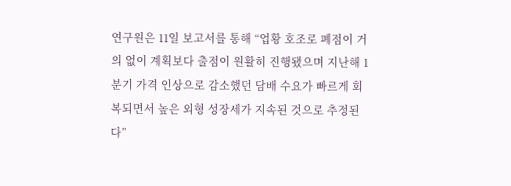연구원은 11일 보고서를 통해 “업황 호조로 폐점이 거의 없이 계획보다 출점이 원활히 진행됐으며 지난해 1분기 가격 인상으로 감소했던 담배 수요가 빠르게 회복되면서 높은 외형 성장세가 지속된 것으로 추정된다”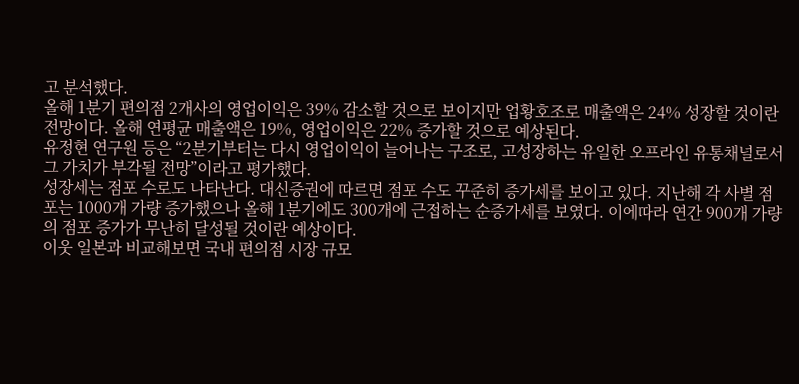고 분석했다.
올해 1분기 편의점 2개사의 영업이익은 39% 감소할 것으로 보이지만 업황호조로 매출액은 24% 성장할 것이란 전망이다. 올해 연평균 매출액은 19%, 영업이익은 22% 증가할 것으로 예상된다.
유정현 연구원 등은 “2분기부터는 다시 영업이익이 늘어나는 구조로, 고성장하는 유일한 오프라인 유통채널로서 그 가치가 부각될 전망”이라고 평가했다.
성장세는 점포 수로도 나타난다. 대신증권에 따르면 점포 수도 꾸준히 증가세를 보이고 있다. 지난해 각 사별 점포는 1000개 가량 증가했으나 올해 1분기에도 300개에 근접하는 순증가세를 보였다. 이에따라 연간 900개 가량의 점포 증가가 무난히 달성될 것이란 예상이다.
이웃 일본과 비교해보면 국내 편의점 시장 규모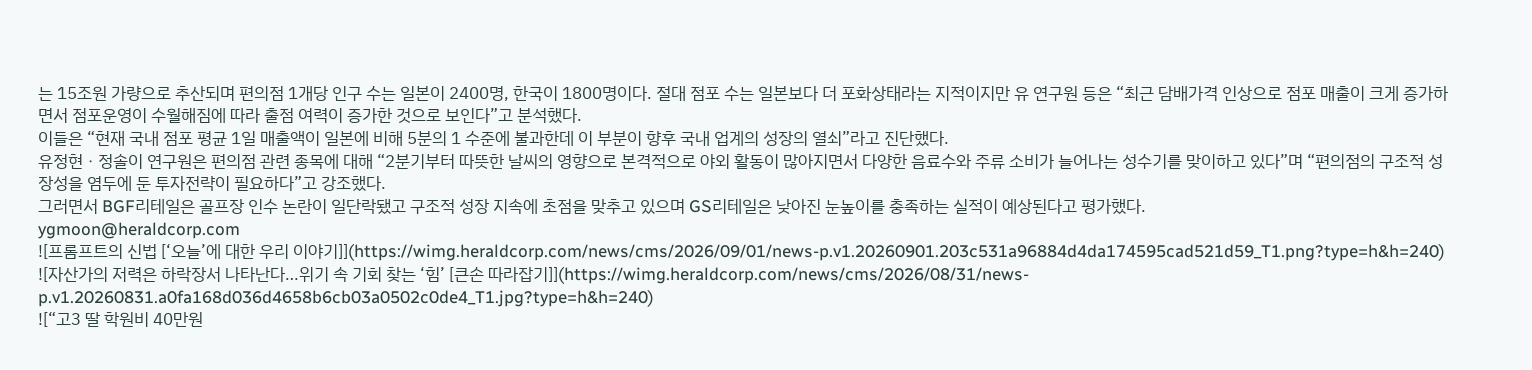는 15조원 가량으로 추산되며 편의점 1개당 인구 수는 일본이 2400명, 한국이 1800명이다. 절대 점포 수는 일본보다 더 포화상태라는 지적이지만 유 연구원 등은 “최근 담배가격 인상으로 점포 매출이 크게 증가하면서 점포운영이 수월해짐에 따라 출점 여력이 증가한 것으로 보인다”고 분석했다.
이들은 “현재 국내 점포 평균 1일 매출액이 일본에 비해 5분의 1 수준에 불과한데 이 부분이 향후 국내 업계의 성장의 열쇠”라고 진단했다.
유정현ㆍ정솔이 연구원은 편의점 관련 종목에 대해 “2분기부터 따뜻한 날씨의 영향으로 본격적으로 야외 활동이 많아지면서 다양한 음료수와 주류 소비가 늘어나는 성수기를 맞이하고 있다”며 “편의점의 구조적 성장성을 염두에 둔 투자전략이 필요하다”고 강조했다.
그러면서 BGF리테일은 골프장 인수 논란이 일단락됐고 구조적 성장 지속에 초점을 맞추고 있으며 GS리테일은 낮아진 눈높이를 충족하는 실적이 예상된다고 평가했다.
ygmoon@heraldcorp.com
![프롬프트의 신법 [‘오늘’에 대한 우리 이야기]](https://wimg.heraldcorp.com/news/cms/2026/09/01/news-p.v1.20260901.203c531a96884d4da174595cad521d59_T1.png?type=h&h=240)
![자산가의 저력은 하락장서 나타난다…위기 속 기회 찾는 ‘힘’ [큰손 따라잡기]](https://wimg.heraldcorp.com/news/cms/2026/08/31/news-p.v1.20260831.a0fa168d036d4658b6cb03a0502c0de4_T1.jpg?type=h&h=240)
![“고3 딸 학원비 40만원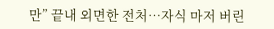만” 끝내 외면한 전처…자식 마저 버린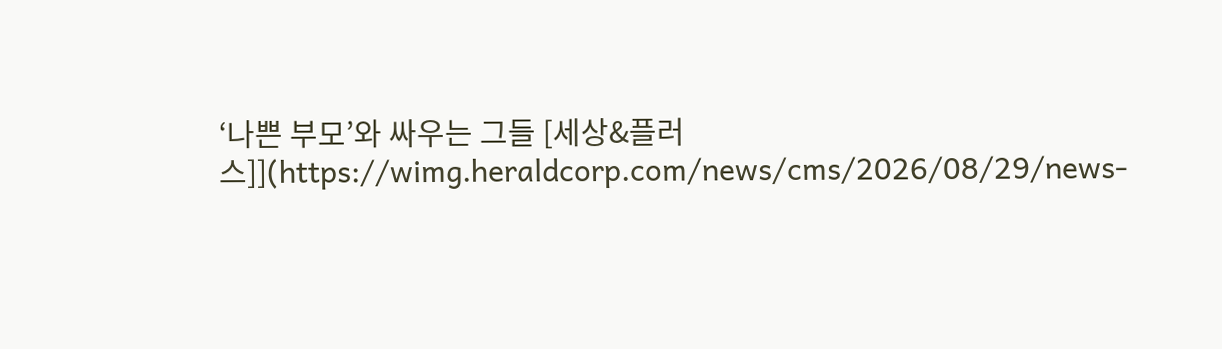‘나쁜 부모’와 싸우는 그들 [세상&플러스]](https://wimg.heraldcorp.com/news/cms/2026/08/29/news-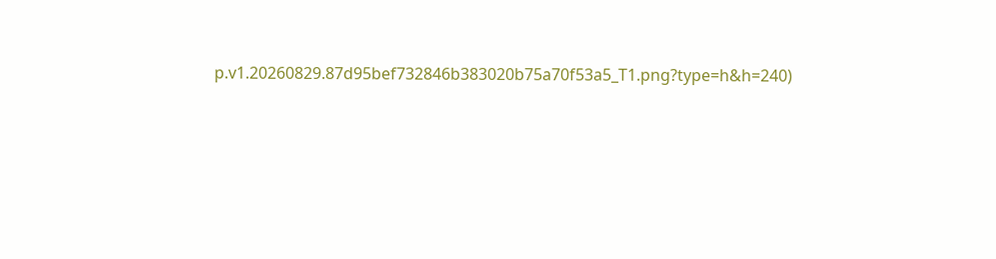p.v1.20260829.87d95bef732846b383020b75a70f53a5_T1.png?type=h&h=240)